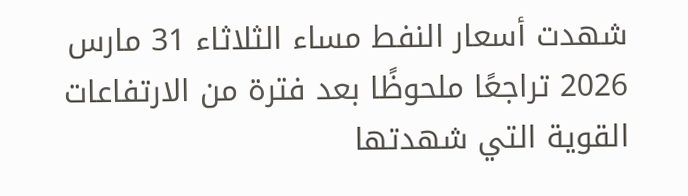شهدت أسعار النفط مساء الثلاثاء 31 مارس 2026 تراجعًا ملحوظًا بعد فترة من الارتفاعات القوية التي شهدتها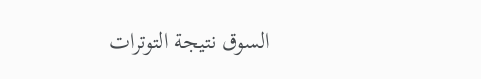السوق نتيجة التوترات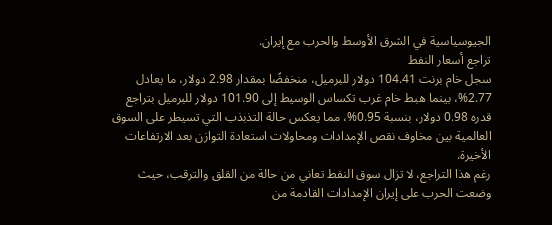الجيوسياسية في الشرق الأوسط والحرب مع إيران.
تراجع أسعار النفط
سجل خام برنت 104.41 دولار للبرميل، منخفضًا بمقدار 2.98 دولار، ما يعادل 2.77%، بينما هبط خام غرب تكساس الوسيط إلى 101.90 دولار للبرميل بتراجع قدره 0.98 دولار، بنسبة 0.95%، مما يعكس حالة التذبذب التي تسيطر على السوق العالمية بين مخاوف نقص الإمدادات ومحاولات استعادة التوازن بعد الارتفاعات الأخيرة.
رغم هذا التراجع، لا تزال سوق النفط تعاني من حالة من القلق والترقب، حيث وضعت الحرب على إيران الإمدادات القادمة من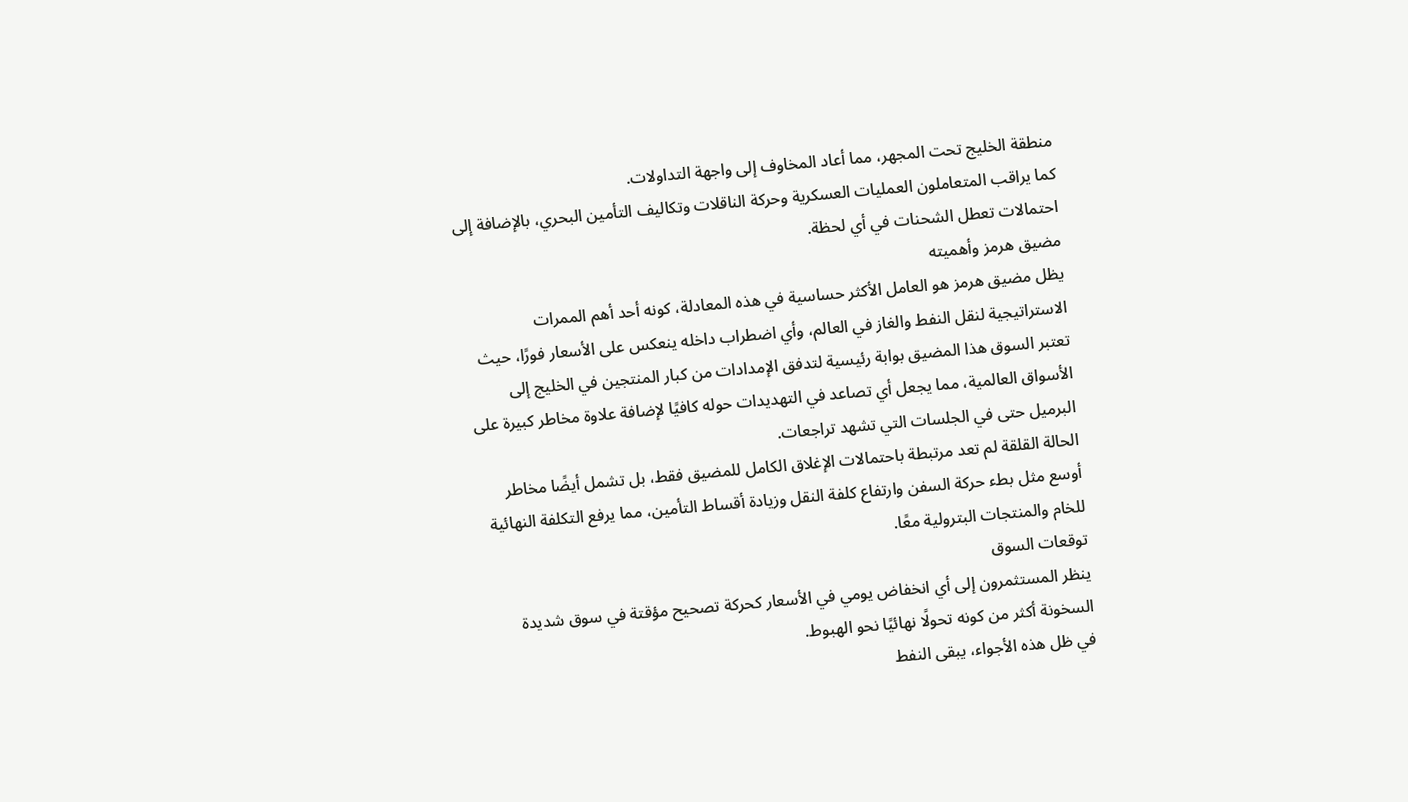منطقة الخليج تحت المجهر، مما أعاد المخاوف إلى واجهة التداولات.
كما يراقب المتعاملون العمليات العسكرية وحركة الناقلات وتكاليف التأمين البحري، بالإضافة إلى احتمالات تعطل الشحنات في أي لحظة.
مضيق هرمز وأهميته
يظل مضيق هرمز هو العامل الأكثر حساسية في هذه المعادلة، كونه أحد أهم الممرات الاستراتيجية لنقل النفط والغاز في العالم، وأي اضطراب داخله ينعكس على الأسعار فورًا، حيث تعتبر السوق هذا المضيق بوابة رئيسية لتدفق الإمدادات من كبار المنتجين في الخليج إلى الأسواق العالمية، مما يجعل أي تصاعد في التهديدات حوله كافيًا لإضافة علاوة مخاطر كبيرة على البرميل حتى في الجلسات التي تشهد تراجعات.
الحالة القلقة لم تعد مرتبطة باحتمالات الإغلاق الكامل للمضيق فقط، بل تشمل أيضًا مخاطر أوسع مثل بطء حركة السفن وارتفاع كلفة النقل وزيادة أقساط التأمين، مما يرفع التكلفة النهائية للخام والمنتجات البترولية معًا.
توقعات السوق
ينظر المستثمرون إلى أي انخفاض يومي في الأسعار كحركة تصحيح مؤقتة في سوق شديدة السخونة أكثر من كونه تحولًا نهائيًا نحو الهبوط.
في ظل هذه الأجواء، يبقى النفط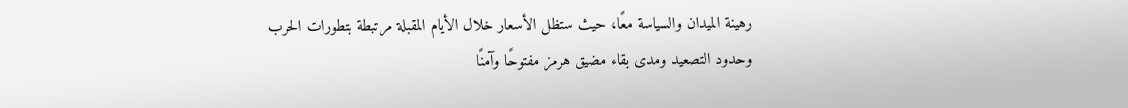رهينة الميدان والسياسة معًا، حيث ستظل الأسعار خلال الأيام المقبلة مرتبطة بتطورات الحرب وحدود التصعيد ومدى بقاء مضيق هرمز مفتوحًا وآمنًا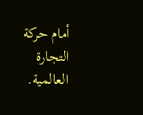أمام حركة التجارة العالمية.